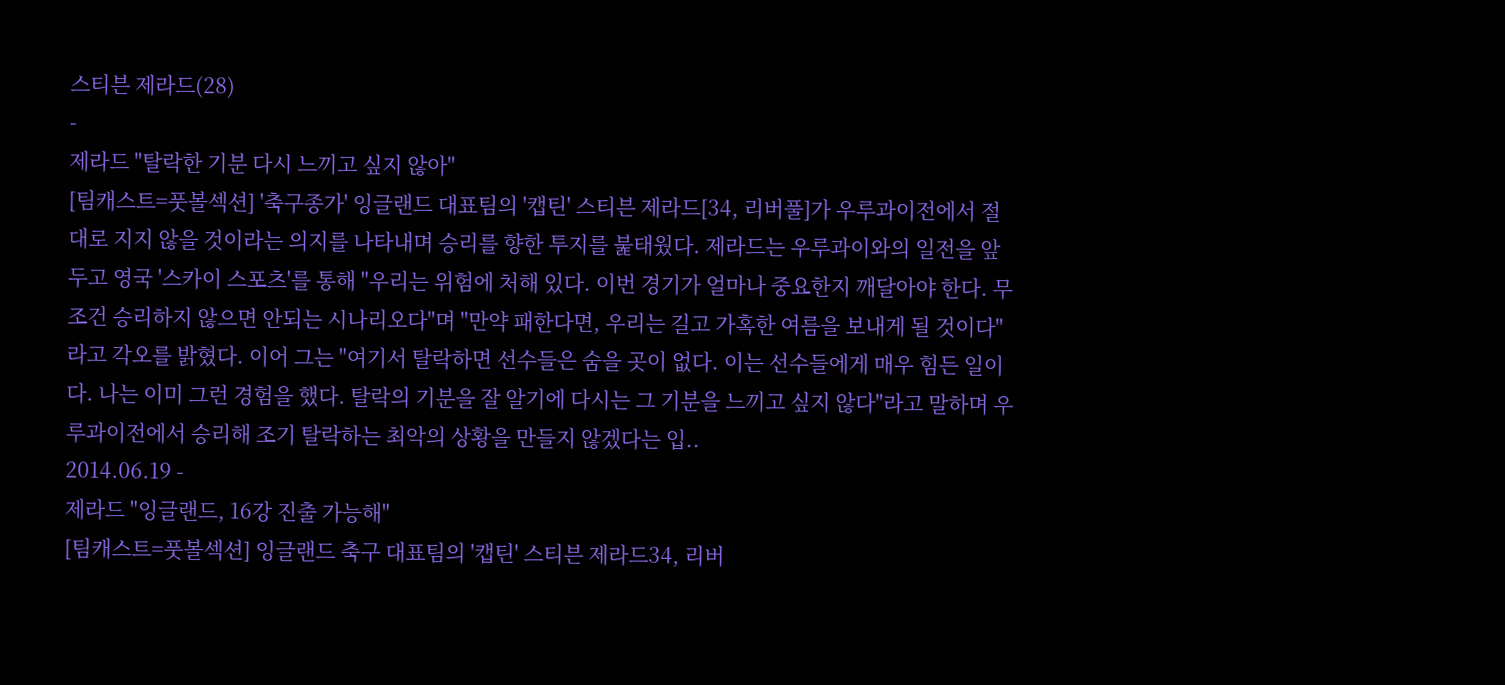스티븐 제라드(28)
-
제라드 "탈락한 기분 다시 느끼고 싶지 않아"
[팀캐스트=풋볼섹션] '축구종가' 잉글랜드 대표팀의 '캡틴' 스티븐 제라드[34, 리버풀]가 우루과이전에서 절대로 지지 않을 것이라는 의지를 나타내며 승리를 향한 투지를 붍태웠다. 제라드는 우루과이와의 일전을 앞두고 영국 '스카이 스포츠'를 통해 "우리는 위험에 처해 있다. 이번 경기가 얼마나 중요한지 깨달아야 한다. 무조건 승리하지 않으면 안되는 시나리오다"며 "만약 패한다면, 우리는 길고 가혹한 여름을 보내게 될 것이다"라고 각오를 밝혔다. 이어 그는 "여기서 탈락하면 선수들은 숨을 곳이 없다. 이는 선수들에게 매우 힘든 일이다. 나는 이미 그런 경험을 했다. 탈락의 기분을 잘 알기에 다시는 그 기분을 느끼고 싶지 않다"라고 말하며 우루과이전에서 승리해 조기 탈락하는 최악의 상황을 만들지 않겠다는 입..
2014.06.19 -
제라드 "잉글랜드, 16강 진출 가능해"
[팀캐스트=풋볼섹션] 잉글랜드 축구 대표팀의 '캡틴' 스티븐 제라드34, 리버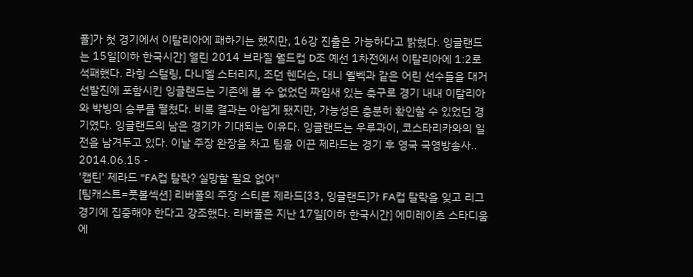풀]가 첫 경기에서 이탈리아에 패하기는 했지만, 16강 진출은 가능하다고 밝혔다. 잉글랜드는 15일[이하 한국시간] 열린 2014 브라질 월드컵 D조 예선 1차전에서 이탈리아에 1:2로 석패했다. 라힝 스털링, 다니엘 스터리지, 조던 헨더슨, 대니 웰벡과 같은 어린 선수들을 대거 선발진에 포함시킨 잉글랜드는 기존에 볼 수 없었던 짜임새 있는 축구로 경기 내내 이탈리아와 박빙의 승부를 펼쳤다. 비록 결과는 아쉽게 됐지만, 가능성은 충분히 확인할 수 있었던 경기였다. 잉글랜드의 남은 경기가 기대되는 이유다. 잉글랜드는 우루과이, 코스타리카와의 일전을 남겨두고 있다. 이날 주장 완장을 차고 팀을 이끈 제라드는 경기 후 영국 국영방송사..
2014.06.15 -
'캡틴' 제라드 "FA컵 탈락? 실망할 필요 없어"
[팀캐스트=풋볼섹션] 리버풀의 주장 스티븐 제라드[33, 잉글랜드]가 FA컵 탈락을 잊고 리그 경기에 집중해야 한다고 강조했다. 리버풀은 지난 17일[이하 한국시간] 에미레이츠 스타디움에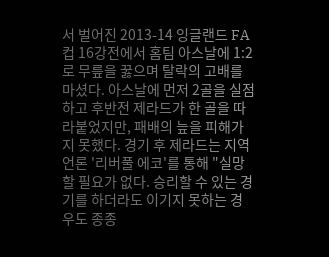서 벌어진 2013-14 잉글랜드 FA컵 16강전에서 홈팀 아스날에 1:2로 무릎을 꿇으며 탈락의 고배를 마셨다. 아스날에 먼저 2골을 실점하고 후반전 제라드가 한 골을 따라붙었지만, 패배의 늪을 피해가지 못했다. 경기 후 제라드는 지역 언론 '리버풀 에코'를 통해 "실망할 필요가 없다. 승리할 수 있는 경기를 하더라도 이기지 못하는 경우도 종종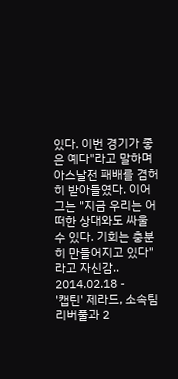있다. 이번 경기가 좋은 예다"라고 말하며 아스날전 패배를 겸허히 받아들였다. 이어 그는 "지금 우리는 어떠한 상대와도 싸울 수 있다. 기회는 충분히 만들어지고 있다"라고 자신감..
2014.02.18 -
'캡틴' 제라드, 소속팀 리버풀과 2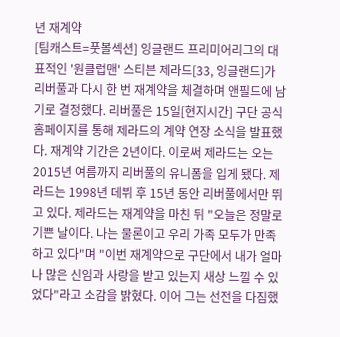년 재계약
[팀캐스트=풋볼섹션] 잉글랜드 프리미어리그의 대표적인 '원클럽맨' 스티븐 제라드[33, 잉글랜드]가 리버풀과 다시 한 번 재계약을 체결하며 앤필드에 남기로 결정했다. 리버풀은 15일[현지시간] 구단 공식 홈페이지를 통해 제라드의 계약 연장 소식을 발표했다. 재계약 기간은 2년이다. 이로써 제라드는 오는 2015년 여름까지 리버풀의 유니폼을 입게 됐다. 제라드는 1998년 데뷔 후 15년 동안 리버풀에서만 뛰고 있다. 제라드는 재계약을 마친 뒤 "오늘은 정말로 기쁜 날이다. 나는 물론이고 우리 가족 모두가 만족하고 있다"며 "이번 재계약으로 구단에서 내가 얼마나 많은 신임과 사랑을 받고 있는지 새상 느낄 수 있었다"라고 소감을 밝혔다. 이어 그는 선전을 다짐했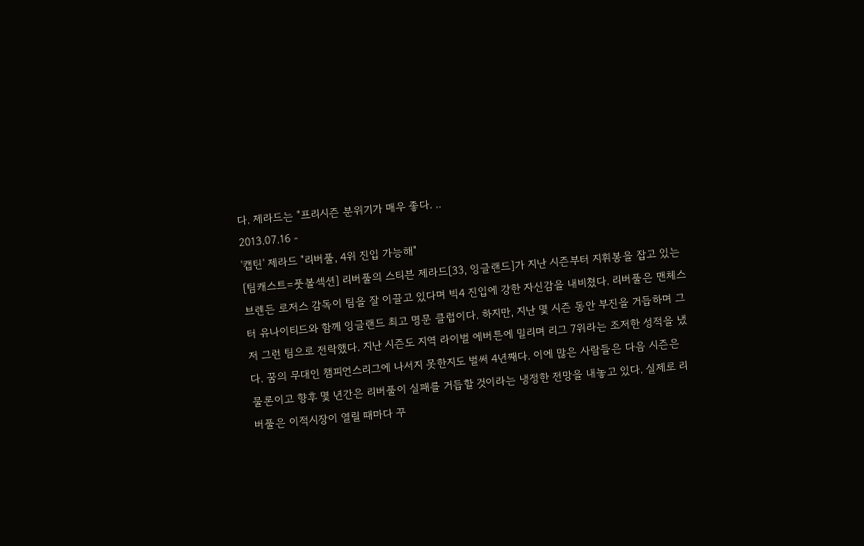다. 제라드는 "프리시즌 분위기가 매우 좋다. ..
2013.07.16 -
'캡틴' 제라드 "리버풀, 4위 진입 가능해"
[팀캐스트=풋볼섹션] 리버풀의 스티븐 제라드[33, 잉글랜드]가 지난 시즌부터 지휘봉을 잡고 있는 브렌든 로저스 감독이 팀을 잘 이끌고 있다며 빅4 진입에 강한 자신감을 내비쳤다. 리버풀은 맨체스터 유나이티드와 함께 잉글랜드 최고 명문 클럽이다. 하지만, 지난 몇 시즌 동안 부진을 거듭하며 그저 그런 팀으로 전락했다. 지난 시즌도 지역 라이벌 에버튼에 밀리며 리그 7위라는 조저한 성적을 냈다. 꿈의 무대인 챔피언스리그에 나서지 못한지도 벌써 4년째다. 이에 많은 사람들은 다음 시즌은 물론이고 향후 몇 년간은 리버풀이 실패를 거듭할 것이라는 냉정한 전망을 내놓고 있다. 실제로 리버풀은 이적시장이 열릴 때마다 꾸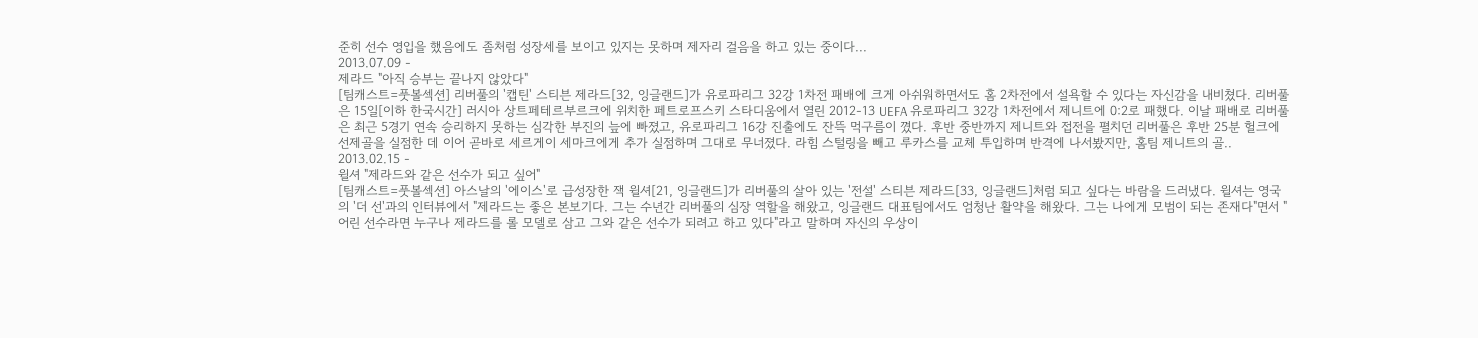준히 선수 영입을 했음에도 좀처럼 성장세를 보이고 있지는 못하며 제자리 걸음을 하고 있는 중이다...
2013.07.09 -
제라드 "아직 승부는 끝나지 않았다"
[팀캐스트=풋볼섹션] 리버풀의 '캡틴' 스티븐 제라드[32, 잉글랜드]가 유로파리그 32강 1차전 패배에 크게 아쉬워하면서도 홈 2차전에서 설욕할 수 있다는 자신감을 내비쳤다. 리버풀은 15일[이하 한국시간] 러시아 상트페테르부르크에 위치한 페트로프스키 스타디움에서 열린 2012-13 UEFA 유로파리그 32강 1차전에서 제니트에 0:2로 패했다. 이날 패배로 리버풀은 최근 5경기 연속 승리하지 못하는 심각한 부진의 늪에 빠졌고, 유로파리그 16강 진출에도 잔뜩 먹구름이 꼈다. 후반 중반까지 제니트와 접전을 펼치던 리버풀은 후반 25분 헐크에 선제골을 실점한 데 이어 곧바로 세르게이 세마크에게 추가 실점하며 그대로 무너졌다. 라힘 스털링을 빼고 루카스를 교체 투입하며 반격에 나서봤지만, 홈팀 제니트의 골..
2013.02.15 -
윌셔 "제라드와 같은 선수가 되고 싶어"
[팀캐스트=풋볼섹션] 아스날의 '에이스'로 급성장한 잭 윌셔[21, 잉글랜드]가 리버풀의 살아 있는 '전설' 스티븐 제라드[33, 잉글랜드]처럼 되고 싶다는 바람을 드러냈다. 윌셔는 영국의 '더 선'과의 인터뷰에서 "제라드는 좋은 본보기다. 그는 수년간 리버풀의 심장 역할을 해왔고, 잉글랜드 대표팀에서도 엄청난 활약을 해왔다. 그는 나에게 모범이 되는 존재다"면서 "어린 선수라면 누구나 제라드를 롤 모델로 삼고 그와 같은 선수가 되려고 하고 있다"라고 말하며 자신의 우상이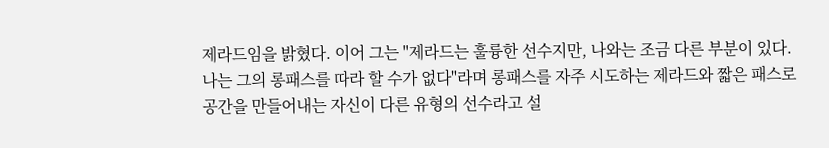제라드임을 밝혔다. 이어 그는 "제라드는 훌륭한 선수지만, 나와는 조금 다른 부분이 있다. 나는 그의 롱패스를 따라 할 수가 없다"라며 롱패스를 자주 시도하는 제라드와 짧은 패스로 공간을 만들어내는 자신이 다른 유형의 선수라고 설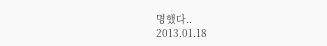명했다..
2013.01.18